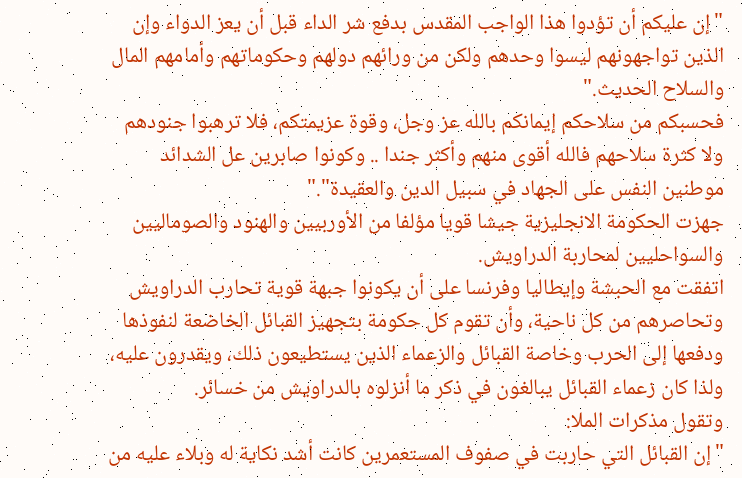"إن عليكم أن تؤدوا هذا الواجب المقدس بدفع شر الداء قبل أن يعز الدواء وإن الذين تواجهونهم ليسوا وحدهم ولكن من ورائهم دولهم وحكوماتهم وأمامهم المال والسلاح الحديث."
فحسبكم من سلاحكم إيمانكم بالله عز وجل، وقوة عزيمتكم، فلا ترهبوا جنودهم ولا كثرة سلاحهم فالله أقوى منهم وأكثر جندا .. وكونوا صابرين عل الشدائد موطنين النفس على الجهاد في سبيل الدين والعقيدة"."
جهزت الحكومة الانجليزية جيشا قويا مؤلفا من الأوربيين والهنود والصوماليين والسواحليين لمحاربة الدراويش.
اتفقت مع الحبشة وإيطاليا وفرنسا على أن يكونوا جبهة قوية تحارب الدراويش وتحاصرهم من كل ناحية، وأن تقوم كل حكومة بتجهيز القبائل الخاضعة لنفوذها ودفعها إلى الحرب وخاصة القبائل والزعماء الذين يستطيعون ذلك، ويقدرون عليه، ولذا كان زعماء القبائل يبالغون في ذكر ما أنزلوه بالدراويش من خسائر.
وتقول مذكرات الملا:
"إن القبائل التي حاربت في صفوف المستعمرين كانت أشد نكاية له وبلاء عليه من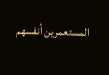المستعمرين أنفسهم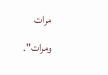مرات ومرات".